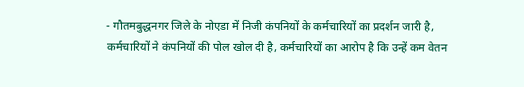- गौतमबुद्धनगर जिले के नोएडा में निजी कंपनियों के कर्मचारियों का प्रदर्शन जारी है, कर्मचारियों ने कंपनियों की पोल खोल दी है, कर्मचारियों का आरोप है कि उन्हें कम वेतन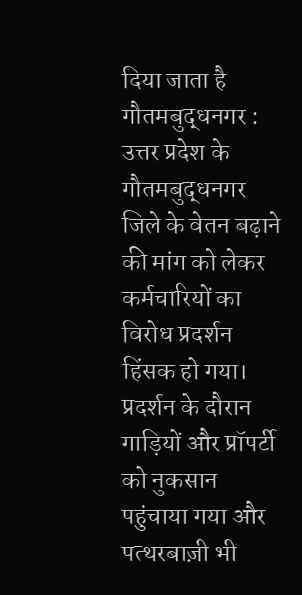दिया जाता है
गौतमबुद्धनगर : उत्तर प्रदेश के गौतमबुद्धनगर जिले के वेतन बढ़ाने की मांग को लेकर कर्मचारियों का विरोध प्रदर्शन हिंसक हो गया। प्रदर्शन के दौरान गाड़ियों और प्रॉपर्टी को नुकसान पहुंचाया गया और पत्थरबाज़ी भी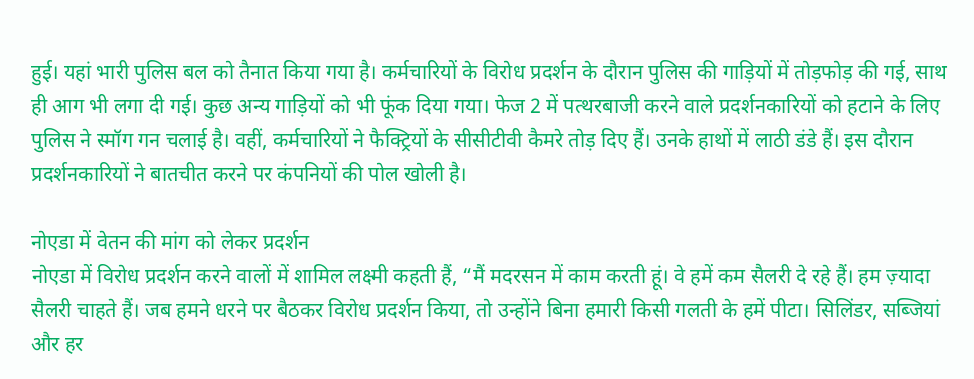हुई। यहां भारी पुलिस बल को तैनात किया गया है। कर्मचारियों के विरोध प्रदर्शन के दौरान पुलिस की गाड़ियों में तोड़फोड़ की गई, साथ ही आग भी लगा दी गई। कुछ अन्य गाड़ियों को भी फूंक दिया गया। फेज 2 में पत्थरबाजी करने वाले प्रदर्शनकारियों को हटाने के लिए पुलिस ने स्मॉग गन चलाई है। वहीं, कर्मचारियों ने फैक्ट्रियों के सीसीटीवी कैमरे तोड़ दिए हैं। उनके हाथों में लाठी डंडे हैं। इस दौरान प्रदर्शनकारियों ने बातचीत करने पर कंपनियों की पोल खोली है।

नोएडा में वेतन की मांग को लेकर प्रदर्शन
नोएडा में विरोध प्रदर्शन करने वालों में शामिल लक्ष्मी कहती हैं, “मैं मदरसन में काम करती हूं। वे हमें कम सैलरी दे रहे हैं। हम ज़्यादा सैलरी चाहते हैं। जब हमने धरने पर बैठकर विरोध प्रदर्शन किया, तो उन्होंने बिना हमारी किसी गलती के हमें पीटा। सिलिंडर, सब्जियां और हर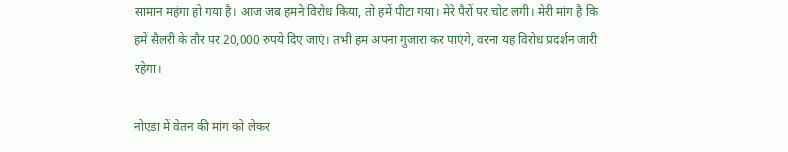सामान महंगा हो गया है। आज जब हमने विरोध किया, तो हमें पीटा गया। मेरे पैरों पर चोट लगी। मेरी मांग है कि हमें सैलरी के तौर पर 20,000 रुपये दिए जाएं। तभी हम अपना गुजारा कर पाएंगे, वरना यह विरोध प्रदर्शन जारी रहेगा।

नोएडा में वेतन की मांग को लेकर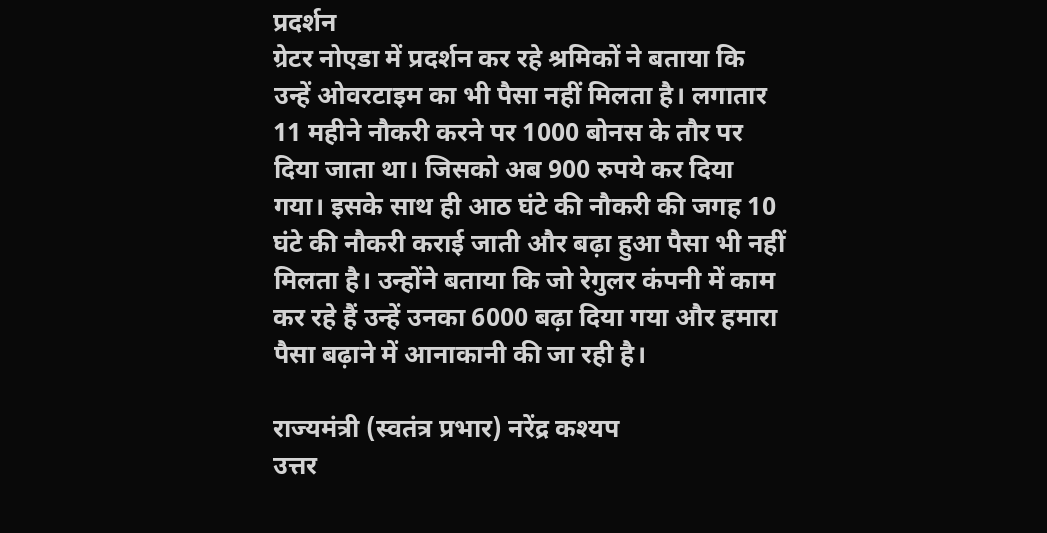प्रदर्शन
ग्रेटर नोएडा में प्रदर्शन कर रहे श्रमिकों ने बताया कि उन्हें ओवरटाइम का भी पैसा नहीं मिलता है। लगातार 11 महीने नौकरी करने पर 1000 बोनस के तौर पर दिया जाता था। जिसको अब 900 रुपये कर दिया गया। इसके साथ ही आठ घंटे की नौकरी की जगह 10 घंटे की नौकरी कराई जाती और बढ़ा हुआ पैसा भी नहीं मिलता है। उन्होंने बताया कि जो रेगुलर कंपनी में काम कर रहे हैं उन्हें उनका 6000 बढ़ा दिया गया और हमारा पैसा बढ़ाने में आनाकानी की जा रही है।

राज्यमंत्री (स्वतंत्र प्रभार) नरेंद्र कश्यप
उत्तर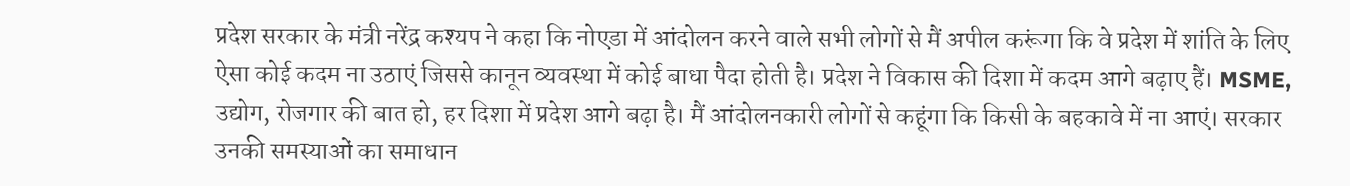प्रदेश सरकार के मंत्री नरेंद्र कश्यप ने कहा कि नोएडा में आंदोलन करने वाले सभी लोगों से मैं अपील करूंगा कि वे प्रदेश में शांति के लिए ऐसा कोई कदम ना उठाएं जिससे कानून व्यवस्था में कोई बाधा पैदा होती है। प्रदेश ने विकास की दिशा में कदम आगे बढ़ाए हैं। MSME, उद्योग, रोजगार की बात हो, हर दिशा में प्रदेश आगे बढ़ा है। मैं आंदोलनकारी लोगों से कहूंगा कि किसी के बहकावे में ना आएं। सरकार उनकी समस्याओं का समाधान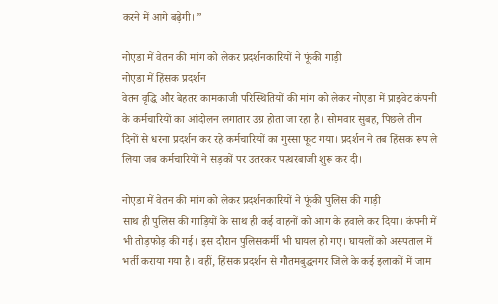करने में आगे बढ़ेगी।”

नोएडा में वेतन की मांग को लेकर प्रदर्शनकारियों ने फूंकी गाड़ी
नोएडा में हिंसक प्रदर्शन
वेतन वृद्धि और बेहतर कामकाजी परिस्थितियों की मांग को लेकर नोएडा में प्राइवेट कंपनी के कर्मचारियों का आंदोलन लगातार उग्र होता जा रहा है। सोमवार सुबह, पिछले तीन दिनों से धरना प्रदर्शन कर रहे कर्मचारियों का गुस्सा फूट गया। प्रदर्शन ने तब हिंसक रूप ले लिया जब कर्मचारियों ने सड़कों पर उतरकर पत्थरबाजी शुरू कर दी।

नोएडा में वेतन की मांग को लेकर प्रदर्शनकारियों ने फूंकी पुलिस की गाड़ी
साथ ही पुलिस की गाड़ियों के साथ ही कई वाहनों को आग के हवाले कर दिया। कंपनी में भी तोड़फोड़ की गई। इस दौरान पुलिसकर्मी भी घायल हो गए। घायलों को अस्पताल में भर्ती कराया गया है। वहीं, हिंसक प्रदर्शन से गौतमबुद्धनगर जिले के कई इलाकों में जाम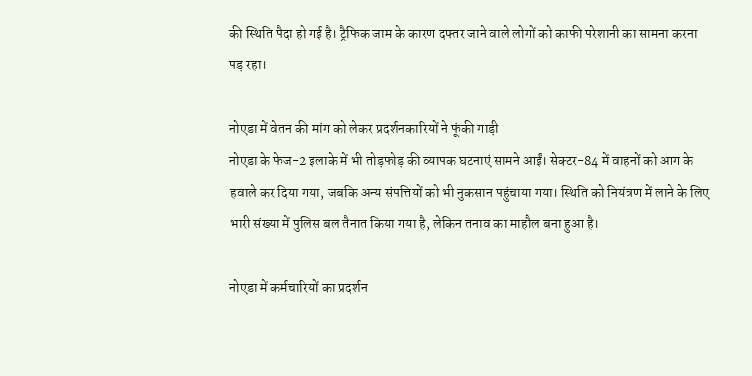की स्थिति पैदा हो गई है। ट्रैफिक जाम के कारण दफ्तर जाने वाले लोगों को काफी परेशानी का सामना करना पड़ रहा।

नोएडा में वेतन की मांग को लेकर प्रदर्शनकारियों ने फूंकी गाड़ी
नोएडा के फेज-2 इलाके में भी तोड़फोड़ की व्यापक घटनाएं सामने आईं। सेक्टर-84 में वाहनों को आग के हवाले कर दिया गया, जबकि अन्य संपत्तियों को भी नुकसान पहुंचाया गया। स्थिति को नियंत्रण में लाने के लिए भारी संख्या में पुलिस बल तैनात किया गया है, लेकिन तनाव का माहौल बना हुआ है।

नोएडा में कर्मचारियों का प्रदर्शन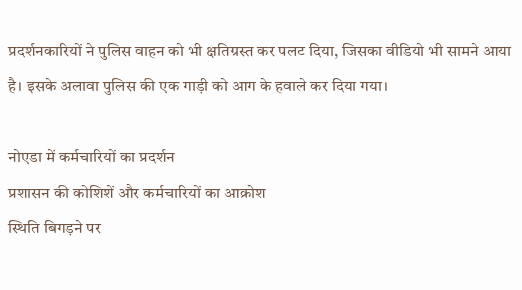प्रदर्शनकारियों ने पुलिस वाहन को भी क्षतिग्रस्त कर पलट दिया, जिसका वीडियो भी सामने आया है। इसके अलावा पुलिस की एक गाड़ी को आग के हवाले कर दिया गया।

नोएडा में कर्मचारियों का प्रदर्शन
प्रशासन की कोशिशें और कर्मचारियों का आक्रोश
स्थिति बिगड़ने पर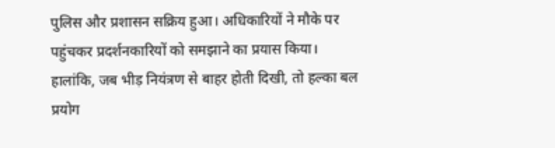पुलिस और प्रशासन सक्रिय हुआ। अधिकारियों ने मौके पर पहुंचकर प्रदर्शनकारियों को समझाने का प्रयास किया। हालांकि, जब भीड़ नियंत्रण से बाहर होती दिखी, तो हल्का बल प्रयोग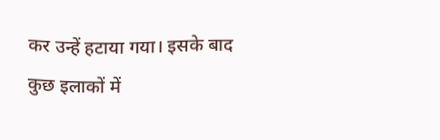कर उन्हें हटाया गया। इसके बाद कुछ इलाकों में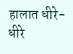हालात धीरे-धीरे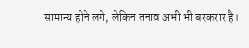सामान्य होने लगे, लेकिन तनाव अभी भी बरकरार है।